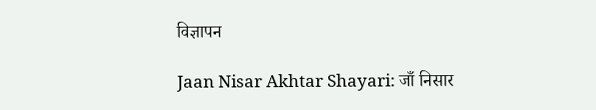विज्ञापन

Jaan Nisar Akhtar Shayari: जाँ निसार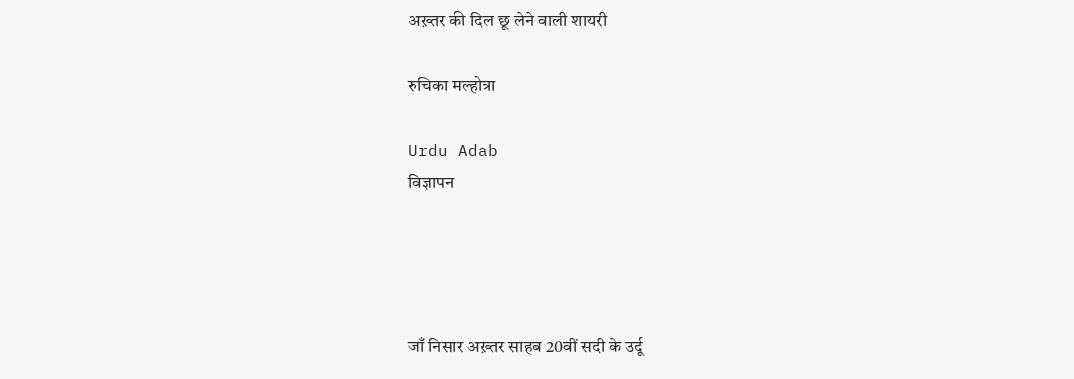अख़्तर की दिल छू लेने वाली शायरी

रुचिका मल्होत्रा

Urdu Adab
विज्ञापन




जाँ निसार अख़्तर साहब 20वीं सदी के उर्दू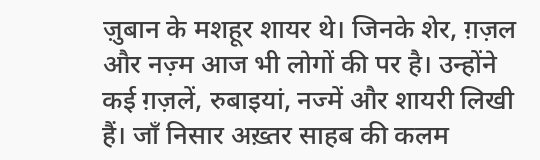ज़ुबान के मशहूर शायर थे। जिनके शेर, ग़ज़ल और नज़्म आज भी लोगों की पर है। उन्होंने कई ग़ज़लें, रुबाइयां, नज्में और शायरी लिखी हैं। जाँ निसार अख़्तर साहब की कलम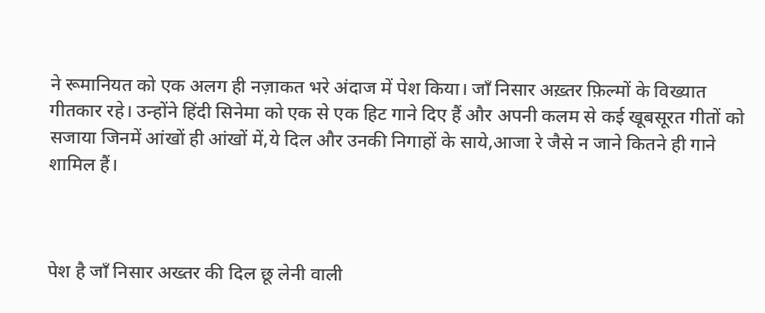ने रूमानियत को एक अलग ही नज़ाकत भरे अंदाज में पेश किया। जाँ निसार अख़्तर फ़िल्मों के विख्यात गीतकार रहे। उन्होंने हिंदी सिनेमा को एक से एक हिट गाने दिए हैं और अपनी कलम से कई खूबसूरत गीतों को सजाया जिनमें आंखों ही आंखों में,ये दिल और उनकी निगाहों के साये,आजा रे जैसे न जाने कितने ही गाने शामिल हैं।



पेश है जाँ निसार अख्तर की दिल छू लेनी वाली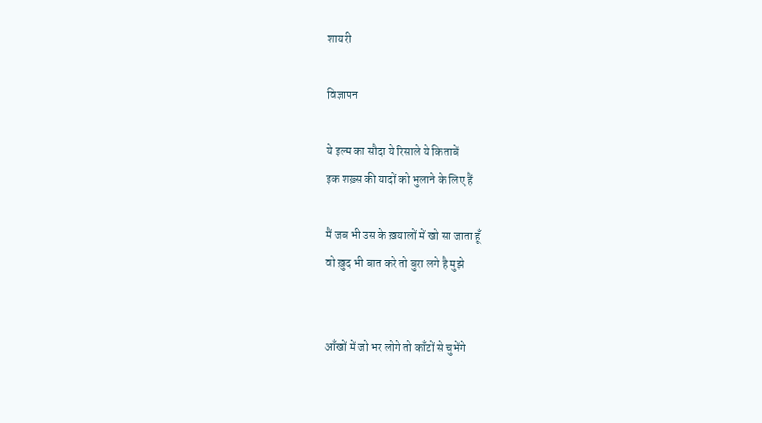शायरी

विज्ञापन

ये इल्म का सौदा ये रिसाले ये किताबें
इक शख़्स की यादों को भुलाने के लिए हैं

मैं जब भी उस के ख़यालों में खो सा जाता हूँ
वो ख़ुद भी बात करे तो बुरा लगे है मुझे


आँखों में जो भर लोगे तो काँटों से चुभेंगे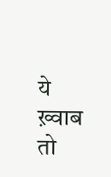ये ख़्वाब तो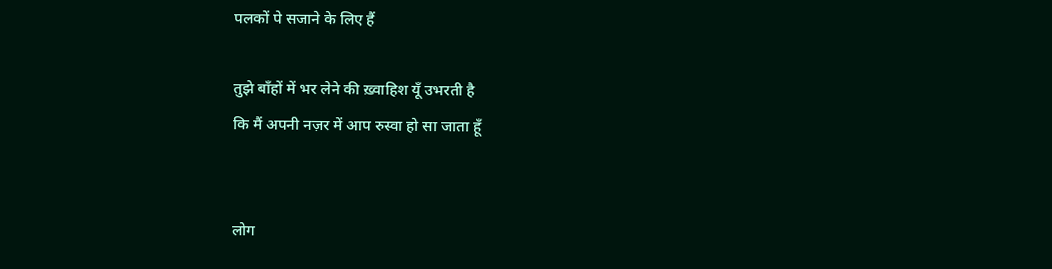पलकों पे सजाने के लिए हैं

तुझे बाँहों में भर लेने की ख़्वाहिश यूँ उभरती है
कि मैं अपनी नज़र में आप रुस्वा हो सा जाता हूँ


लोग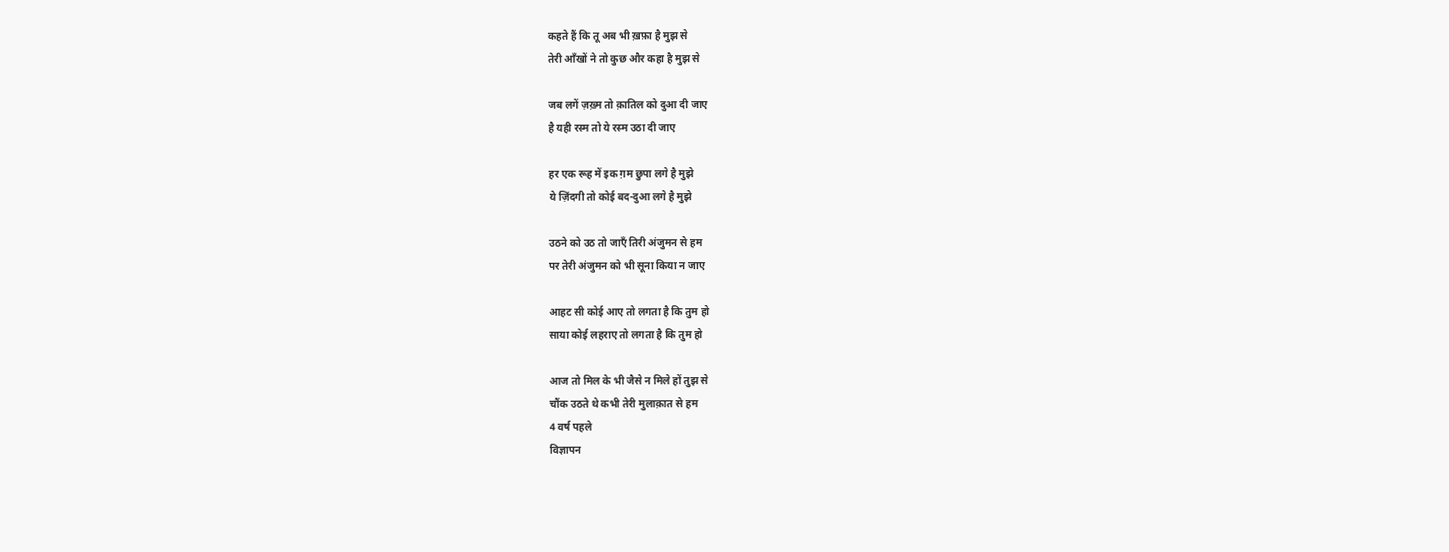कहते हैं कि तू अब भी ख़फ़ा है मुझ से
तेरी आँखों ने तो कुछ और कहा है मुझ से

जब लगें ज़ख़्म तो क़ातिल को दुआ दी जाए
है यही रस्म तो ये रस्म उठा दी जाए

हर एक रूह में इक ग़म छुपा लगे है मुझे
ये ज़िंदगी तो कोई बद-दुआ लगे है मुझे

उठने को उठ तो जाएँ तिरी अंजुमन से हम
पर तेरी अंजुमन को भी सूना किया न जाए

आहट सी कोई आए तो लगता है कि तुम हो
साया कोई लहराए तो लगता है कि तुम हो

आज तो मिल के भी जैसे न मिले हों तुझ से
चौंक उठते थे कभी तेरी मुलाक़ात से हम
4 वर्ष पहले
विज्ञापन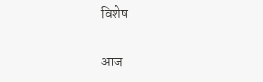विशेष

आज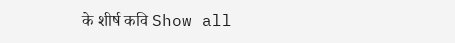के शीर्ष कवि Show all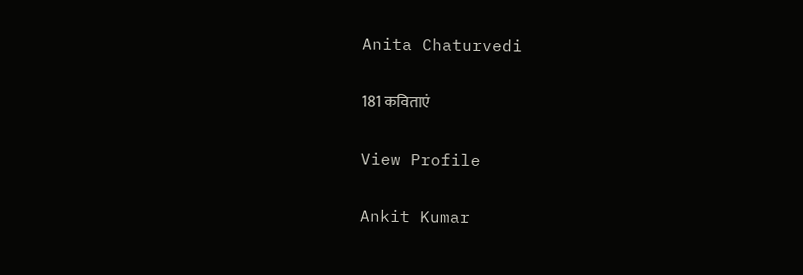Anita Chaturvedi

181 कविताएं

View Profile

Ankit Kumar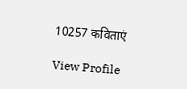10257 कविताएं

View Profile